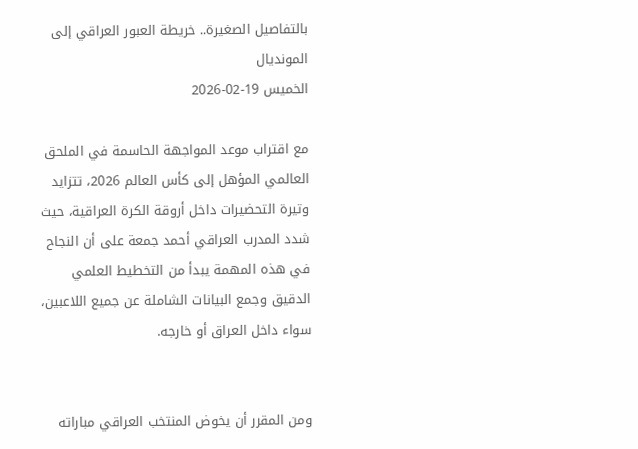بالتفاصيل الصغيرة.. خريطة العبور العراقي إلى المونديال
الخميس 19-02-2026

مع اقتراب موعد المواجهة الحاسمة في الملحق العالمي المؤهل إلى كأس العالم 2026، تتزايد وتيرة التحضيرات داخل أروقة الكرة العراقية، حيث شدد المدرب العراقي أحمد جمعة على أن النجاح في هذه المهمة يبدأ من التخطيط العلمي الدقيق وجمع البيانات الشاملة عن جميع اللاعبين، سواء داخل العراق أو خارجه.


ومن المقرر أن يخوض المنتخب العراقي مباراته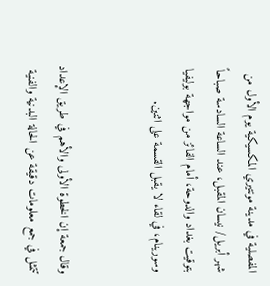المفصلية في مدينة مونتيري المكسيكية يوم الأول من شهر أبريل/ نيسان المقبل، عند الساعة السادسة صباحاً بتوقيت بغداد والدوحة، أمام الفائز من مواجهة بوليفيا وسورينام، في لقاء لا يقبل القسمة على اثنين.


وقال جمعة إن الخطوة الأولى والأهم في طريق الإعداد تتمثل في جمع معلومات دقيقة عن الحالة البدنية والفنية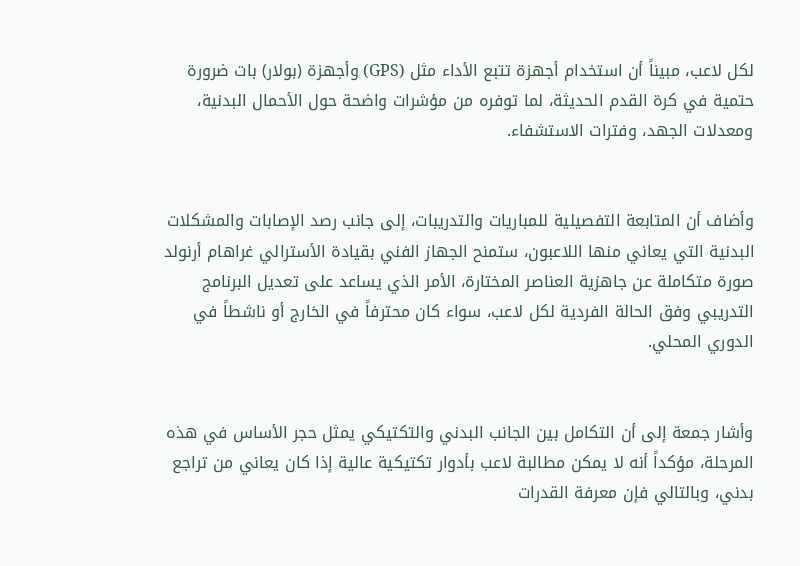لكل لاعب، مبيناً أن استخدام أجهزة تتبع الأداء مثل (GPS) وأجهزة (بولار) بات ضرورة حتمية في كرة القدم الحديثة، لما توفره من مؤشرات واضحة حول الأحمال البدنية، ومعدلات الجهد، وفترات الاستشفاء.


وأضاف أن المتابعة التفصيلية للمباريات والتدريبات، إلى جانب رصد الإصابات والمشكلات البدنية التي يعاني منها اللاعبون، ستمنح الجهاز الفني بقيادة الأسترالي غراهام أرنولد صورة متكاملة عن جاهزية العناصر المختارة، الأمر الذي يساعد على تعديل البرنامج التدريبي وفق الحالة الفردية لكل لاعب، سواء كان محترفاً في الخارج أو ناشطاً في الدوري المحلي.


وأشار جمعة إلى أن التكامل بين الجانب البدني والتكتيكي يمثل حجر الأساس في هذه المرحلة، مؤكداً أنه لا يمكن مطالبة لاعب بأدوار تكتيكية عالية إذا كان يعاني من تراجع بدني، وبالتالي فإن معرفة القدرات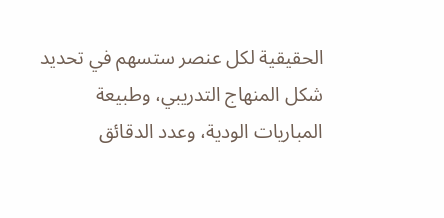الحقيقية لكل عنصر ستسهم في تحديد شكل المنهاج التدريبي، وطبيعة المباريات الودية، وعدد الدقائق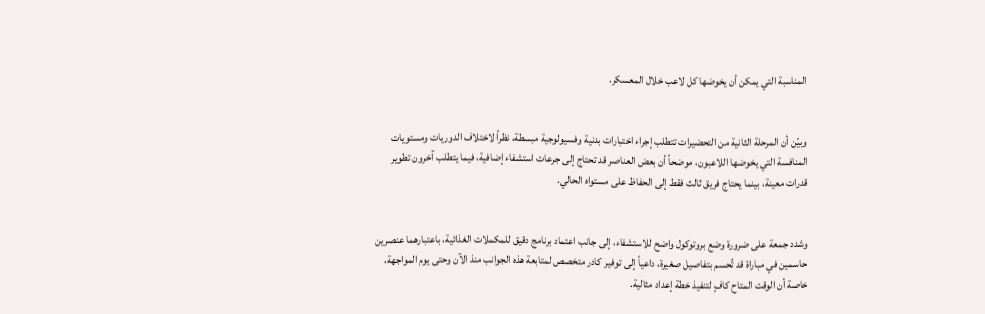المناسبة التي يمكن أن يخوضها كل لاعب خلال المعسكر.


وبيّن أن المرحلة الثانية من التحضيرات تتطلب إجراء اختبارات بدنية وفسيولوجية مبسطة، نظراً لاختلاف الدوريات ومستويات المنافسة التي يخوضها اللاعبون، موضحاً أن بعض العناصر قد تحتاج إلى جرعات استشفاء إضافية، فيما يتطلب آخرون تطوير قدرات معينة، بينما يحتاج فريق ثالث فقط إلى الحفاظ على مستواه الحالي.


وشدد جمعة على ضرورة وضع بروتوكول واضح للاستشفاء، إلى جانب اعتماد برنامج دقيق للمكملات الغذائية، باعتبارهما عنصرين حاسمين في مباراة قد تُحسم بتفاصيل صغيرة، داعياً إلى توفير كادر متخصص لمتابعة هذه الجوانب منذ الآن وحتى يوم المواجهة، خاصة أن الوقت المتاح كافٍ لتنفيذ خطة إعداد مثالية.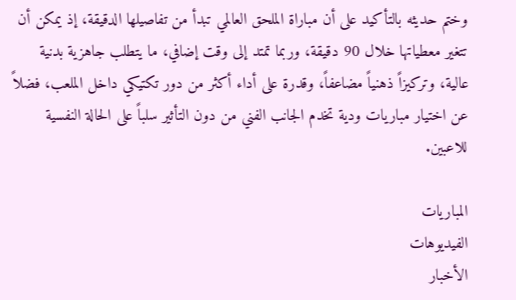وختم حديثه بالتأكيد على أن مباراة الملحق العالمي تبدأ من تفاصيلها الدقيقة، إذ يمكن أن تتغير معطياتها خلال 90 دقيقة، وربما تمتد إلى وقت إضافي، ما يتطلب جاهزية بدنية عالية، وتركيزاً ذهنياً مضاعفاً، وقدرة على أداء أكثر من دور تكتيكي داخل الملعب، فضلاً عن اختيار مباريات ودية تخدم الجانب الفني من دون التأثير سلباً على الحالة النفسية للاعبين.

المباريات
الفيديوهات
الأخبار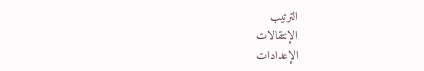الترتيب
الإنتقالات
الإعدادات